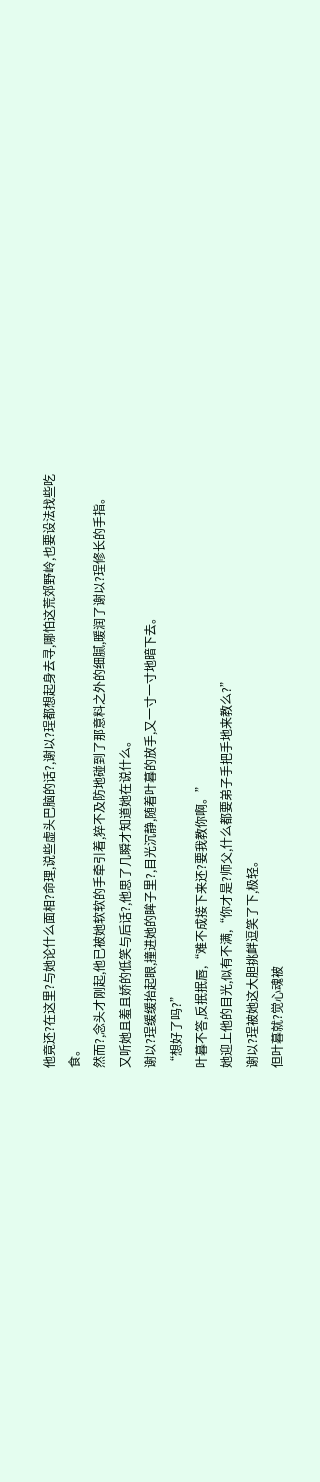他竟还?在这里?与她论什么面相?命理,说些虚头巴脑的话?,谢以?珵都想起身去寻,哪怕这荒郊野岭,也要设法找些吃食。
然而?,念头才刚起,他已被她软软的手牵引着,猝不及防地碰到了那意料之外的细腻,暖润了谢以?珵修长的手指。
又听她且羞且娇的低笑与后话?,他思了几瞬才知道她在说什么。
谢以?珵缓缓抬起眼,撞进她的眸子里?,目光沉静,随着叶暮的放手,又一寸一寸地暗下去。
“想好了吗?”
叶暮不答,反抿抿唇,“难不成接下来还?要我教你啊。”
她迎上他的目光,似有不满,“你才是?师父,什么都要弟子手把手地来教么?”
谢以?珵被她这大胆挑衅逗笑了下,极轻。
但叶暮就?觉心魂被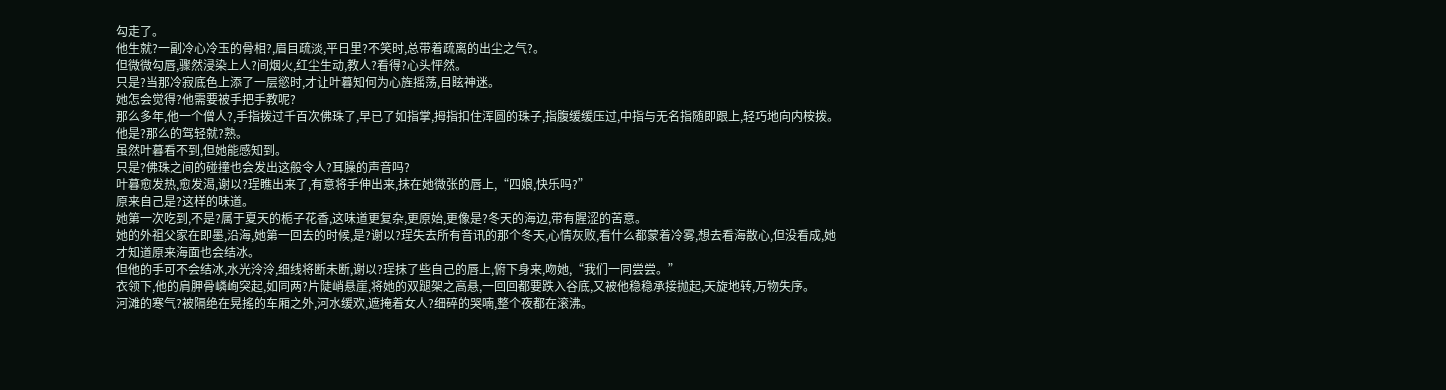勾走了。
他生就?一副冷心冷玉的骨相?,眉目疏淡,平日里?不笑时,总带着疏离的出尘之气?。
但微微勾唇,骤然浸染上人?间烟火,红尘生动,教人?看得?心头怦然。
只是?当那冷寂底色上添了一层慾时,才让叶暮知何为心旌摇荡,目眩神迷。
她怎会觉得?他需要被手把手教呢?
那么多年,他一个僧人?,手指拨过千百次佛珠了,早已了如指掌,拇指扣住浑圆的珠子,指腹缓缓压过,中指与无名指随即跟上,轻巧地向内桉拨。
他是?那么的驾轻就?熟。
虽然叶暮看不到,但她能感知到。
只是?佛珠之间的碰撞也会发出这般令人?耳臊的声音吗?
叶暮愈发热,愈发渴,谢以?珵瞧出来了,有意将手伸出来,抹在她微张的唇上,“四娘,快乐吗?”
原来自己是?这样的味道。
她第一次吃到,不是?属于夏天的栀子花香,这味道更复杂,更原始,更像是?冬天的海边,带有腥涩的苦意。
她的外祖父家在即墨,沿海,她第一回去的时候,是?谢以?珵失去所有音讯的那个冬天,心情灰败,看什么都蒙着冷雾,想去看海散心,但没看成,她才知道原来海面也会结冰。
但他的手可不会结冰,水光泠泠,细线将断未断,谢以?珵抹了些自己的唇上,俯下身来,吻她,“我们一同尝尝。”
衣领下,他的肩胛骨嶙峋突起,如同两?片陡峭悬崖,将她的双蹆架之高悬,一回回都要跌入谷底,又被他稳稳承接抛起,天旋地转,万物失序。
河滩的寒气?被隔绝在晃搖的车厢之外,河水缓欢,遮掩着女人?细碎的哭喃,整个夜都在滚沸。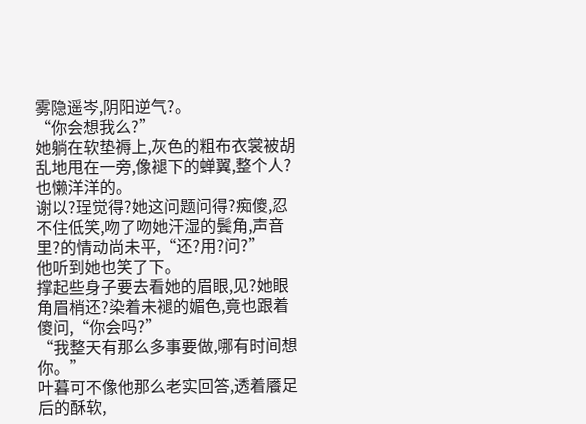雾隐遥岑,阴阳逆气?。
“你会想我么?”
她躺在软垫褥上,灰色的粗布衣裳被胡乱地甩在一旁,像褪下的蝉翼,整个人?也懒洋洋的。
谢以?珵觉得?她这问题问得?痴傻,忍不住低笑,吻了吻她汗湿的鬓角,声音里?的情动尚未平,“还?用?问?”
他听到她也笑了下。
撑起些身子要去看她的眉眼,见?她眼角眉梢还?染着未褪的媚色,竟也跟着傻问,“你会吗?”
“我整天有那么多事要做,哪有时间想你。”
叶暮可不像他那么老实回答,透着餍足后的酥软,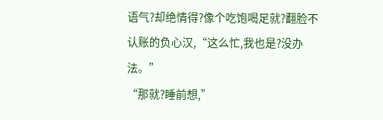语气?却绝情得?像个吃饱喝足就?翻脸不认账的负心汉,“这么忙,我也是?没办法。”
“那就?睡前想,”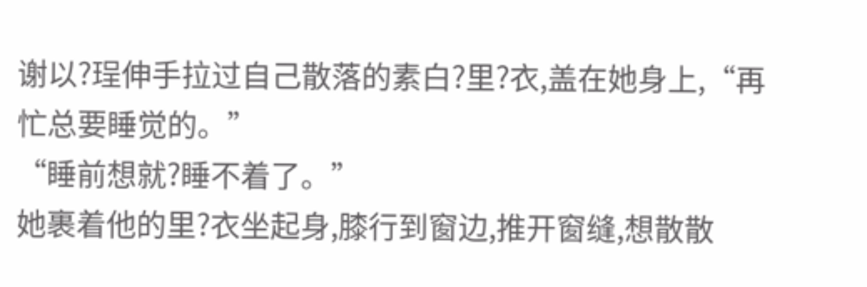谢以?珵伸手拉过自己散落的素白?里?衣,盖在她身上,“再忙总要睡觉的。”
“睡前想就?睡不着了。”
她裹着他的里?衣坐起身,膝行到窗边,推开窗缝,想散散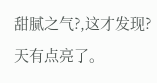甜腻之气?,这才发现?天有点亮了。